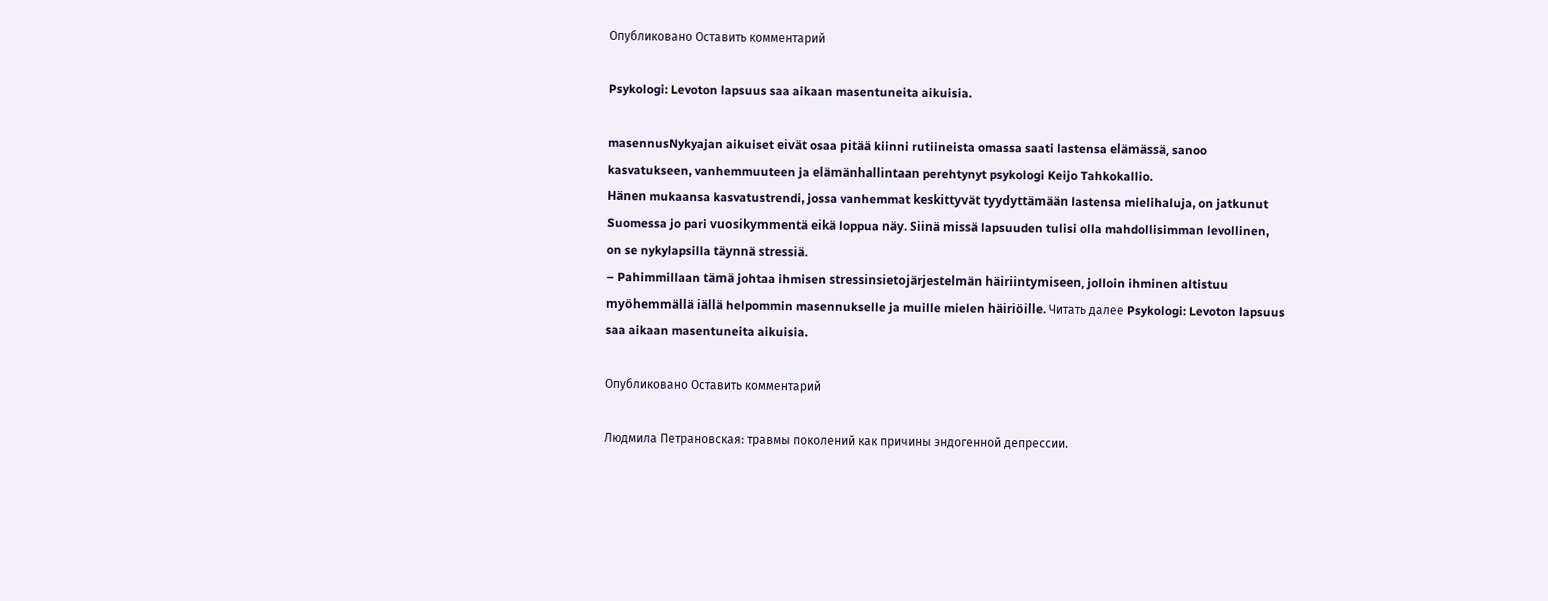Опубликовано Оставить комментарий

Psykologi: Levoton lapsuus saa aikaan masentuneita aikuisia.

masennusNykyajan aikuiset eivät osaa pitää kiinni rutiineista omassa saati lastensa elämässä, sanoo  kasvatukseen, vanhemmuuteen ja elämänhallintaan perehtynyt psykologi Keijo Tahkokallio.
Hänen mukaansa kasvatustrendi, jossa vanhemmat keskittyvät tyydyttämään lastensa mielihaluja, on jatkunut Suomessa jo pari vuosikymmentä eikä loppua näy. Siinä missä lapsuuden tulisi olla mahdollisimman levollinen, on se nykylapsilla täynnä stressiä.
– Pahimmillaan tämä johtaa ihmisen stressinsietojärjestelmän häiriintymiseen, jolloin ihminen altistuu myöhemmällä iällä helpommin masennukselle ja muille mielen häiriöille. Читать далее Psykologi: Levoton lapsuus saa aikaan masentuneita aikuisia.

Опубликовано Оставить комментарий

Людмила Петрановская: травмы поколений как причины эндогенной депрессии.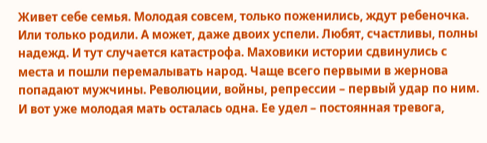Живет себе семья. Молодая совсем, только поженились, ждут ребеночка. Или только родили. А может, даже двоих успели. Любят, счастливы, полны надежд. И тут случается катастрофа. Маховики истории сдвинулись с места и пошли перемалывать народ. Чаще всего первыми в жернова попадают мужчины. Революции, войны, репрессии – первый удар по ним.
И вот уже молодая мать осталась одна. Ее удел – постоянная тревога,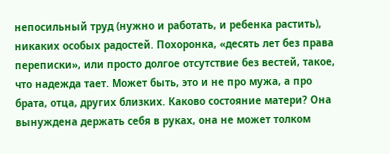непосильный труд (нужно и работать, и ребенка растить), никаких особых радостей. Похоронка, «десять лет без права переписки», или просто долгое отсутствие без вестей, такое, что надежда тает. Может быть, это и не про мужа, а про брата, отца, других близких. Каково состояние матери? Она вынуждена держать себя в руках, она не может толком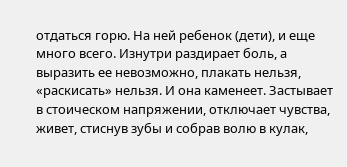отдаться горю. На ней ребенок (дети), и еще много всего. Изнутри раздирает боль, а выразить ее невозможно, плакать нельзя, «раскисать» нельзя. И она каменеет. Застывает в стоическом напряжении, отключает чувства, живет, стиснув зубы и собрав волю в кулак,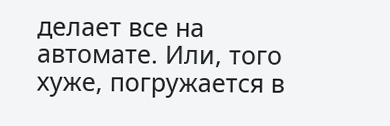делает все на автомате. Или, того хуже, погружается в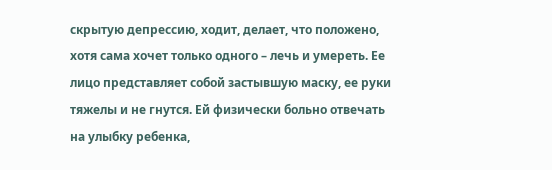скрытую депрессию, ходит, делает, что положено, хотя сама хочет только одного – лечь и умереть. Ее лицо представляет собой застывшую маску, ее руки тяжелы и не гнутся. Ей физически больно отвечать на улыбку ребенка,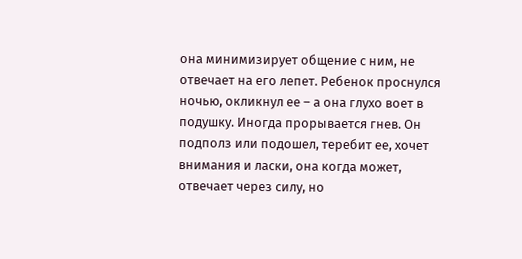она минимизирует общение с ним, не отвечает на его лепет. Ребенок проснулся ночью, окликнул ее – а она глухо воет в подушку. Иногда прорывается гнев. Он подполз или подошел, теребит ее, хочет внимания и ласки, она когда может, отвечает через силу, но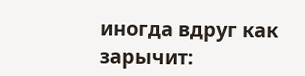иногда вдруг как зарычит: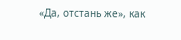«Да, отстань же», как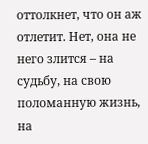оттолкнет, что он аж отлетит. Нет, она не него злится – на судьбу, на свою поломанную жизнь, на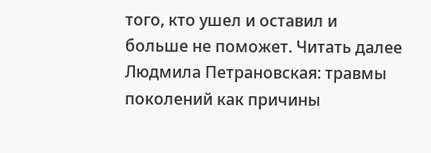того, кто ушел и оставил и больше не поможет. Читать далее Людмила Петрановская: травмы поколений как причины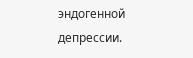эндогенной депрессии.